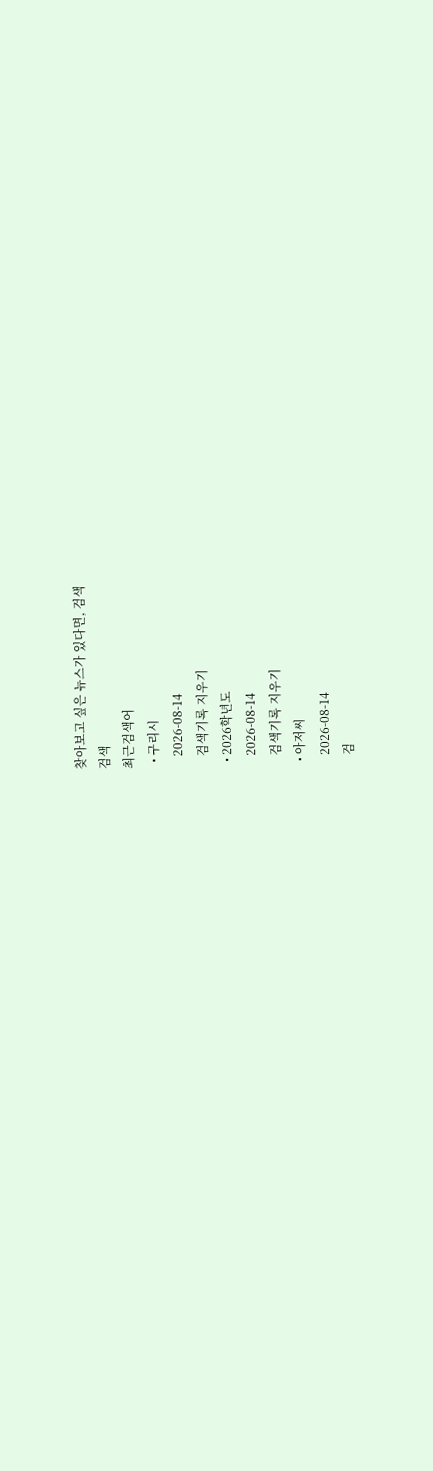찾아보고 싶은 뉴스가 있다면, 검색
검색
최근검색어
  • 구리시
    2026-08-14
    검색기록 지우기
  • 2026학년도
    2026-08-14
    검색기록 지우기
  • 아저씨
    2026-08-14
    검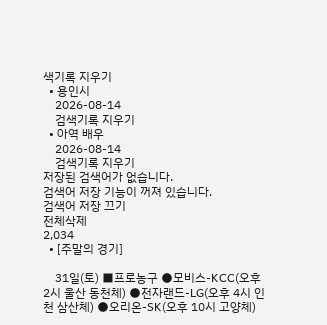색기록 지우기
  • 용인시
    2026-08-14
    검색기록 지우기
  • 아역 배우
    2026-08-14
    검색기록 지우기
저장된 검색어가 없습니다.
검색어 저장 기능이 꺼져 있습니다.
검색어 저장 끄기
전체삭제
2,034
  • [주말의 경기]

    31일(토) ■프로농구 ●모비스-KCC(오후 2시 울산 동천체) ●전자랜드-LG(오후 4시 인천 삼산체) ●오리온-SK(오후 10시 고양체)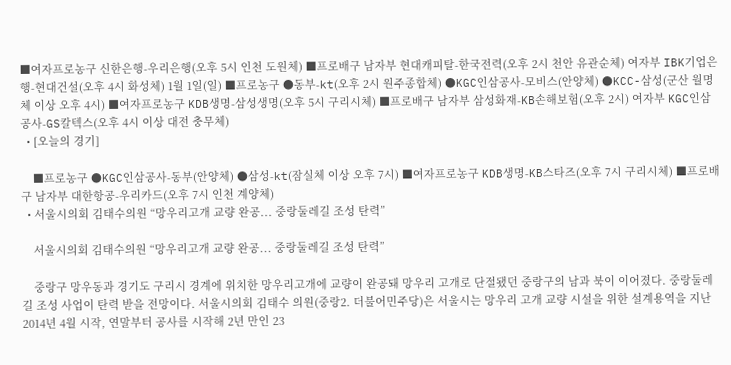■여자프로농구 신한은행-우리은행(오후 5시 인천 도원체) ■프로배구 남자부 현대캐피탈-한국전력(오후 2시 천안 유관순체) 여자부 IBK기업은행-현대건설(오후 4시 화성체) 1월 1일(일) ■프로농구 ●동부-kt(오후 2시 원주종합체) ●KGC인삼공사-모비스(안양체) ●KCC-삼성(군산 월명체 이상 오후 4시) ■여자프로농구 KDB생명-삼성생명(오후 5시 구리시체) ■프로배구 남자부 삼성화재-KB손해보험(오후 2시) 여자부 KGC인삼공사-GS칼텍스(오후 4시 이상 대전 충무체)
  • [오늘의 경기]

    ■프로농구 ●KGC인삼공사-동부(안양체) ●삼성-kt(잠실체 이상 오후 7시) ■여자프로농구 KDB생명-KB스타즈(오후 7시 구리시체) ■프로배구 남자부 대한항공-우리카드(오후 7시 인천 계양체)
  • 서울시의회 김태수의원 “망우리고개 교량 완공... 중랑둘레길 조성 탄력”

    서울시의회 김태수의원 “망우리고개 교량 완공... 중랑둘레길 조성 탄력”

    중랑구 망우동과 경기도 구리시 경계에 위치한 망우리고개에 교량이 완공돼 망우리 고개로 단절됐던 중랑구의 남과 북이 이어졌다. 중랑둘레길 조성 사업이 탄력 받을 전망이다. 서울시의회 김태수 의원(중랑2. 더불어민주당)은 서울시는 망우리 고개 교량 시설을 위한 설계용역을 지난 2014년 4월 시작, 연말부터 공사를 시작해 2년 만인 23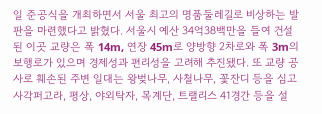일 준공식을 개최하면서 서울 최고의 명품둘레길로 비상하는 발판을 마련했다고 밝혔다. 서울시 예산 34억38백만을 들여 건설된 이곳 교량은 폭 14m, 연장 45m로 양방향 2차로와 폭 3m의 보행로가 있으며 경제성과 편리성을 고려해 추진됐다. 또 교량 공사로 훼손된 주변 일대는 왕벚나무, 사철나무, 꽃잔디 등을 심고 사각퍼고라, 평상, 야외탁자, 목계단, 트랠리스 41경간 등을 설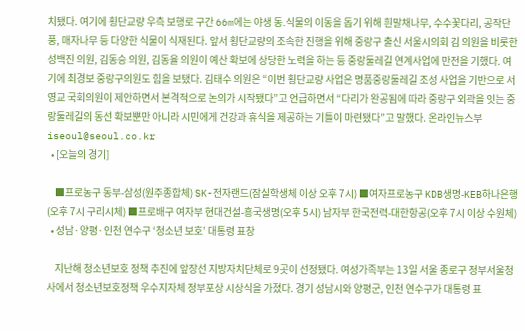치됐다. 여기에 횡단교량 우측 보행로 구간 66m에는 야생 동․식물의 이동을 돕기 위해 흰말채나무, 수수꽃다리, 공작단풍, 매자나무 등 다양한 식물이 식재된다. 앞서 횡단교량의 조속한 진행을 위해 중랑구 출신 서울시의회 김 의원을 비롯한 성백진 의원, 김동승 의원, 김동율 의원이 예산 확보에 상당한 노력을 하는 등 중랑둘레길 연계사업에 만전을 기했다. 여기에 최경보 중랑구의원도 힘을 보탰다. 김태수 의원은 “이번 횡단교량 사업은 명품중랑둘레길 조성 사업을 기반으로 서영교 국회의원이 제안하면서 본격적으로 논의가 시작됐다”고 언급하면서 “다리가 완공됨에 따라 중랑구 외곽을 잇는 중랑둘레길의 동선 확보뿐만 아니라 시민에게 건강과 휴식을 제공하는 기틀이 마련됐다”고 말했다. 온라인뉴스부 iseoul@seoul.co.kr
  • [오늘의 경기]

    ■프로농구 동부-삼성(원주종합체) SK-전자랜드(잠실학생체 이상 오후 7시) ■여자프로농구 KDB생명-KEB하나은행(오후 7시 구리시체) ■프로배구 여자부 현대건설-흥국생명(오후 5시) 남자부 한국전력-대한항공(오후 7시 이상 수원체)
  • 성남·양평·인천 연수구 ‘청소년 보호’ 대통령 표창

    지난해 청소년보호 정책 추진에 앞장선 지방자치단체로 9곳이 선정됐다. 여성가족부는 13일 서울 종로구 정부서울청사에서 청소년보호정책 우수지자체 정부포상 시상식을 가졌다. 경기 성남시와 양평군, 인천 연수구가 대통령 표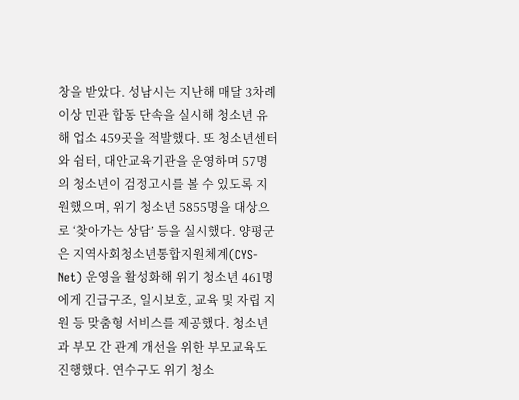창을 받았다. 성남시는 지난해 매달 3차례 이상 민관 합동 단속을 실시해 청소년 유해 업소 459곳을 적발했다. 또 청소년센터와 쉼터, 대안교육기관을 운영하며 57명의 청소년이 검정고시를 볼 수 있도록 지원했으며, 위기 청소년 5855명을 대상으로 ‘찾아가는 상담’ 등을 실시했다. 양평군은 지역사회청소년통합지원체계(CYS-Net) 운영을 활성화해 위기 청소년 461명에게 긴급구조, 일시보호, 교육 및 자립 지원 등 맞춤형 서비스를 제공했다. 청소년과 부모 간 관계 개선을 위한 부모교육도 진행했다. 연수구도 위기 청소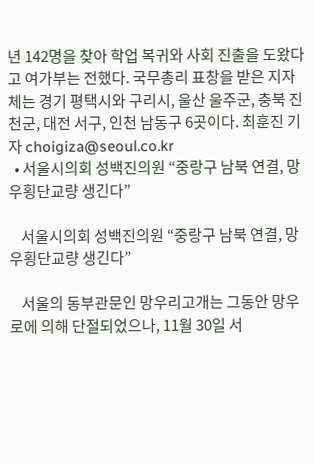년 142명을 찾아 학업 복귀와 사회 진출을 도왔다고 여가부는 전했다. 국무총리 표창을 받은 지자체는 경기 평택시와 구리시, 울산 울주군, 충북 진천군, 대전 서구, 인천 남동구 6곳이다. 최훈진 기자 choigiza@seoul.co.kr
  • 서울시의회 성백진의원 “중랑구 남북 연결, 망우횡단교량 생긴다”

    서울시의회 성백진의원 “중랑구 남북 연결, 망우횡단교량 생긴다”

    서울의 동부관문인 망우리고개는 그동안 망우로에 의해 단절되었으나, 11월 30일 서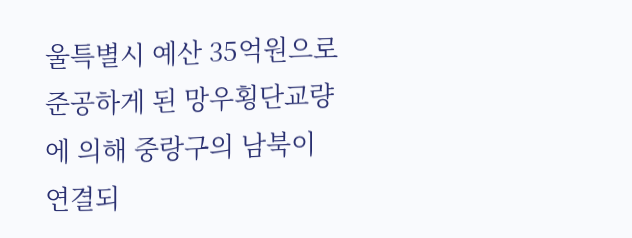울특별시 예산 35억원으로 준공하게 된 망우횡단교량에 의해 중랑구의 남북이 연결되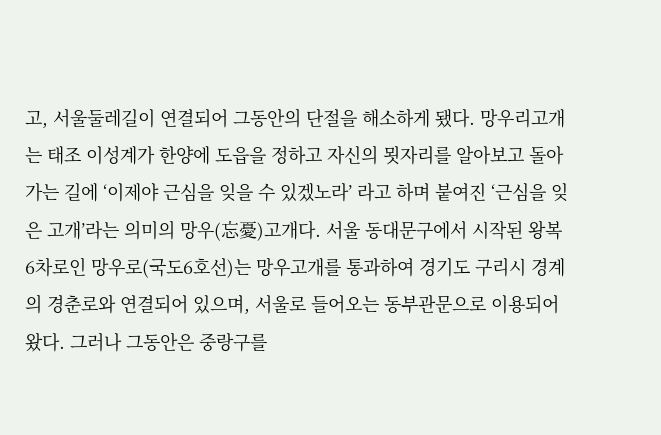고, 서울둘레길이 연결되어 그동안의 단절을 해소하게 됐다. 망우리고개는 태조 이성계가 한양에 도읍을 정하고 자신의 묏자리를 알아보고 돌아가는 길에 ‘이제야 근심을 잊을 수 있겠노라’ 라고 하며 붙여진 ‘근심을 잊은 고개’라는 의미의 망우(忘憂)고개다. 서울 동대문구에서 시작된 왕복 6차로인 망우로(국도6호선)는 망우고개를 통과하여 경기도 구리시 경계의 경춘로와 연결되어 있으며, 서울로 들어오는 동부관문으로 이용되어 왔다. 그러나 그동안은 중랑구를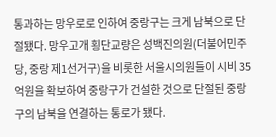통과하는 망우로로 인하여 중랑구는 크게 남북으로 단절됐다. 망우고개 횡단교량은 성백진의원(더불어민주당, 중랑 제1선거구)을 비롯한 서울시의원들이 시비 35억원을 확보하여 중랑구가 건설한 것으로 단절된 중랑구의 남북을 연결하는 통로가 됐다.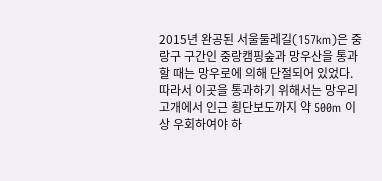2015년 완공된 서울둘레길(157km)은 중랑구 구간인 중랑캠핑숲과 망우산을 통과할 때는 망우로에 의해 단절되어 있었다. 따라서 이곳을 통과하기 위해서는 망우리고개에서 인근 횡단보도까지 약 500m 이상 우회하여야 하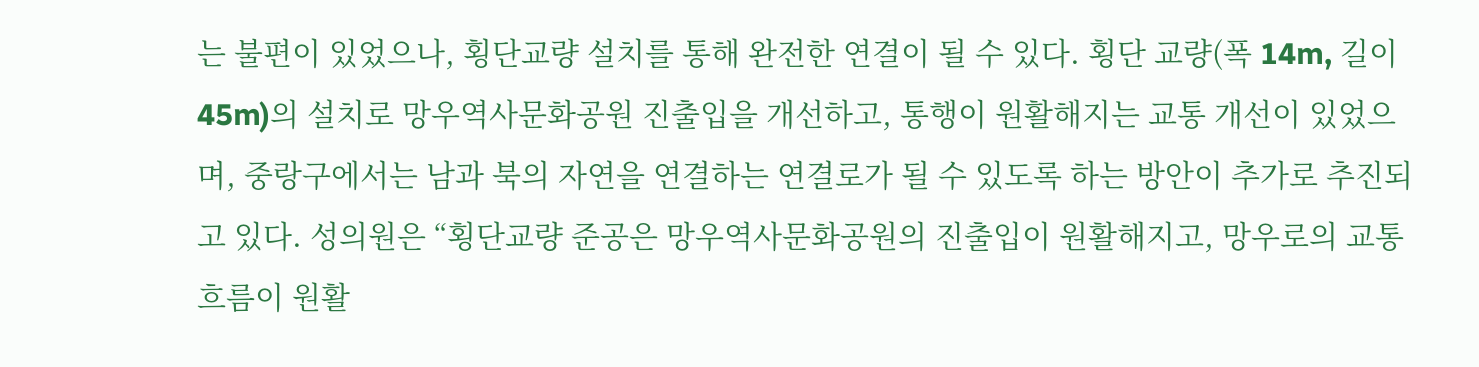는 불편이 있었으나, 횡단교량 설치를 통해 완전한 연결이 될 수 있다. 횡단 교량(폭 14m, 길이 45m)의 설치로 망우역사문화공원 진출입을 개선하고, 통행이 원활해지는 교통 개선이 있었으며, 중랑구에서는 남과 북의 자연을 연결하는 연결로가 될 수 있도록 하는 방안이 추가로 추진되고 있다. 성의원은 “횡단교량 준공은 망우역사문화공원의 진출입이 원활해지고, 망우로의 교통 흐름이 원활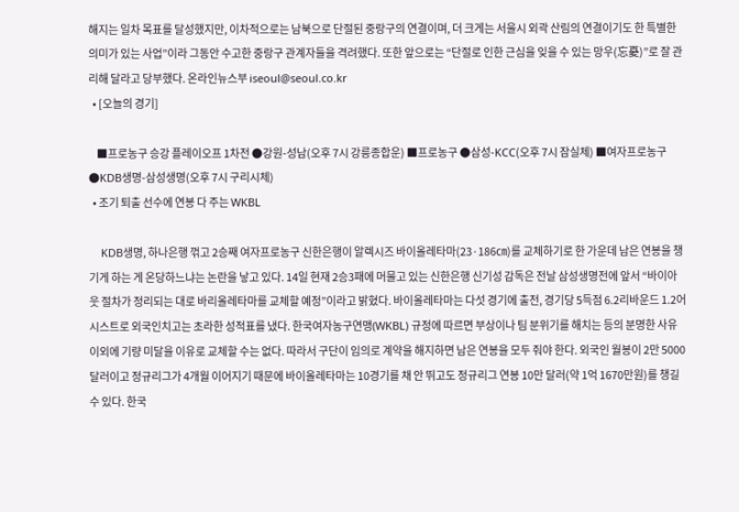해지는 일차 목표를 달성했지만, 이차적으로는 남북으로 단절된 중랑구의 연결이며, 더 크게는 서울시 외곽 산림의 연결이기도 한 특별한 의미가 있는 사업”이라 그동안 수고한 중랑구 관계자들을 격려했다. 또한 앞으로는 “단절로 인한 근심을 잊을 수 있는 망우(忘憂)”로 잘 관리해 달라고 당부했다. 온라인뉴스부 iseoul@seoul.co.kr
  • [오늘의 경기]

    ■프로농구 승강 플레이오프 1차전 ●강원-성남(오후 7시 강릉종합운) ■프로농구 ●삼성-KCC(오후 7시 잠실체) ■여자프로농구 ●KDB생명-삼성생명(오후 7시 구리시체)
  • 조기 퇴출 선수에 연봉 다 주는 WKBL

    KDB생명, 하나은행 꺾고 2승째 여자프로농구 신한은행이 알렉시즈 바이올레타마(23·186㎝)를 교체하기로 한 가운데 남은 연봉을 챙기게 하는 게 온당하느냐는 논란을 낳고 있다. 14일 현재 2승3패에 머물고 있는 신한은행 신기성 감독은 전날 삼성생명전에 앞서 “바이아웃 절차가 정리되는 대로 바리올레타마를 교체할 예정”이라고 밝혔다. 바이올레타마는 다섯 경기에 출전, 경기당 5득점 6.2리바운드 1.2어시스트로 외국인치고는 초라한 성적표를 냈다. 한국여자농구연맹(WKBL) 규정에 따르면 부상이나 팀 분위기를 해치는 등의 분명한 사유 이외에 기량 미달을 이유로 교체할 수는 없다. 따라서 구단이 임의로 계약을 해지하면 남은 연봉을 모두 줘야 한다. 외국인 월봉이 2만 5000달러이고 정규리그가 4개월 이어지기 때문에 바이올레타마는 10경기를 채 안 뛰고도 정규리그 연봉 10만 달러(약 1억 1670만원)를 챙길 수 있다. 한국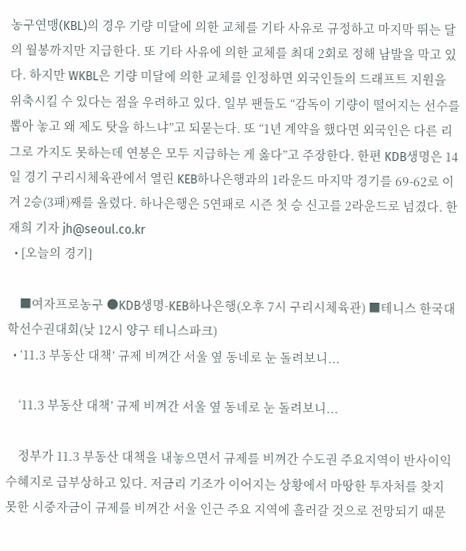농구연맹(KBL)의 경우 기량 미달에 의한 교체를 기타 사유로 규정하고 마지막 뛰는 달의 월봉까지만 지급한다. 또 기타 사유에 의한 교체를 최대 2회로 정해 남발을 막고 있다. 하지만 WKBL은 기량 미달에 의한 교체를 인정하면 외국인들의 드래프트 지원을 위축시킬 수 있다는 점을 우려하고 있다. 일부 팬들도 “감독이 기량이 떨어지는 선수를 뽑아 놓고 왜 제도 탓을 하느냐”고 되묻는다. 또 “1년 계약을 했다면 외국인은 다른 리그로 가지도 못하는데 연봉은 모두 지급하는 게 옳다”고 주장한다. 한편 KDB생명은 14일 경기 구리시체육관에서 열린 KEB하나은행과의 1라운드 마지막 경기를 69-62로 이겨 2승(3패)째를 올렸다. 하나은행은 5연패로 시즌 첫 승 신고를 2라운드로 넘겼다. 한재희 기자 jh@seoul.co.kr
  • [오늘의 경기]

    ■여자프로농구 ●KDB생명-KEB하나은행(오후 7시 구리시체육관) ■테니스 한국대학선수권대회(낮 12시 양구 테니스파크)
  • ‘11.3 부동산 대책’ 규제 비껴간 서울 옆 동네로 눈 돌려보니...

    ‘11.3 부동산 대책’ 규제 비껴간 서울 옆 동네로 눈 돌려보니...

    정부가 11.3 부동산 대책을 내놓으면서 규제를 비껴간 수도권 주요지역이 반사이익 수혜지로 급부상하고 있다. 저금리 기조가 이어지는 상황에서 마땅한 투자처를 찾지 못한 시중자금이 규제를 비껴간 서울 인근 주요 지역에 흘러갈 것으로 전망되기 때문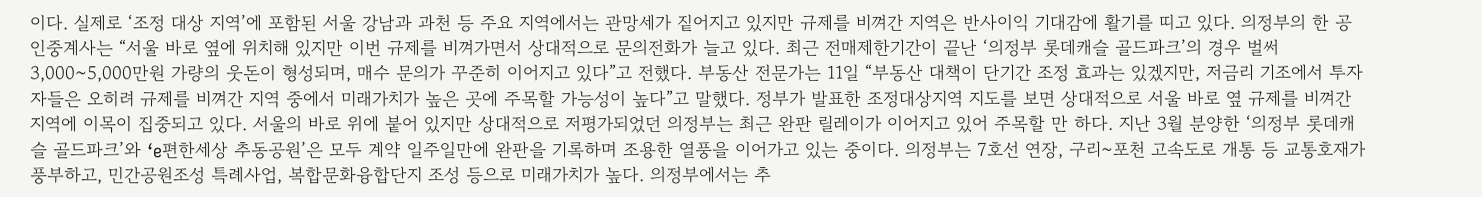이다. 실제로 ‘조정 대상 지역’에 포함된 서울 강남과 과천 등 주요 지역에서는 관망세가 짙어지고 있지만 규제를 비껴간 지역은 반사이익 기대감에 활기를 띠고 있다. 의정부의 한 공인중계사는 “서울 바로 옆에 위치해 있지만 이번 규제를 비껴가면서 상대적으로 문의전화가 늘고 있다. 최근 전매제한기간이 끝난 ‘의정부 롯데캐슬 골드파크’의 경우 벌써 3,000~5,000만원 가량의 웃돈이 형성되며, 매수 문의가 꾸준히 이어지고 있다”고 전했다. 부동산 전문가는 11일 “부동산 대책이 단기간 조정 효과는 있겠지만, 저금리 기조에서 투자자들은 오히려 규제를 비껴간 지역 중에서 미래가치가 높은 곳에 주목할 가능성이 높다”고 말했다. 정부가 발표한 조정대상지역 지도를 보면 상대적으로 서울 바로 옆 규제를 비껴간 지역에 이목이 집중되고 있다. 서울의 바로 위에 붙어 있지만 상대적으로 저평가되었던 의정부는 최근 완판 릴레이가 이어지고 있어 주목할 만 하다. 지난 3월 분양한 ‘의정부 롯데캐슬 골드파크’와 ‘e편한세상 추동공원’은 모두 계약 일주일만에 완판을 기록하며 조용한 열풍을 이어가고 있는 중이다. 의정부는 7호선 연장, 구리~포천 고속도로 개통 등 교통호재가 풍부하고, 민간공원조성 특례사업, 복합문화융합단지 조성 등으로 미래가치가 높다. 의정부에서는 추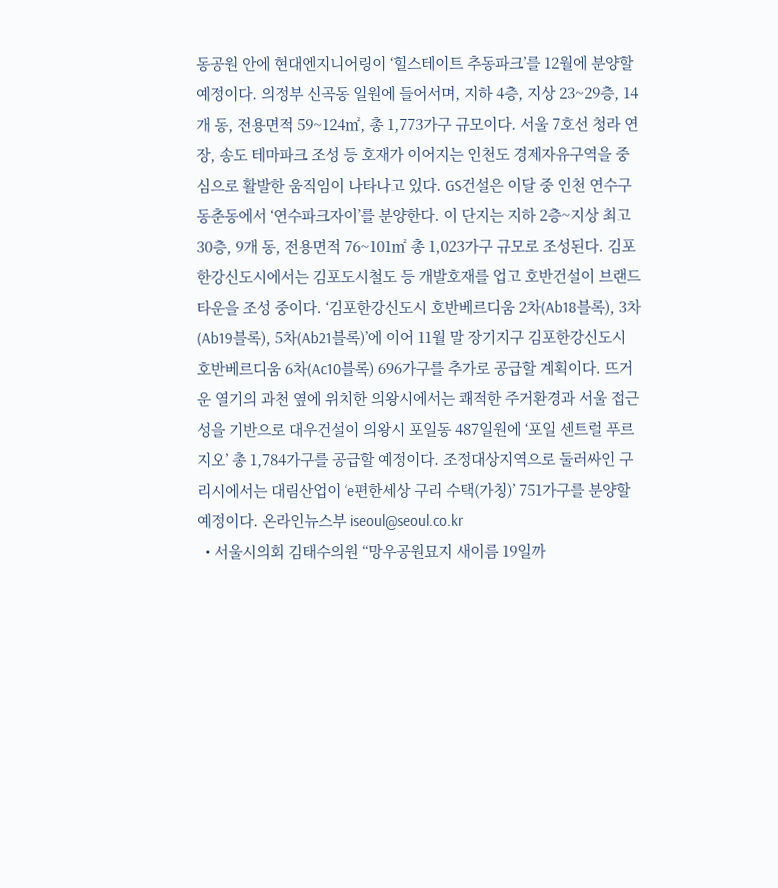동공원 안에 현대엔지니어링이 ‘힐스테이트 추동파크’를 12월에 분양할 예정이다. 의정부 신곡동 일원에 들어서며, 지하 4층, 지상 23~29층, 14개 동, 전용면적 59~124㎡, 총 1,773가구 규모이다. 서울 7호선 청라 연장, 송도 테마파크 조성 등 호재가 이어지는 인천도 경제자유구역을 중심으로 활발한 움직임이 나타나고 있다. GS건설은 이달 중 인천 연수구 동춘동에서 ‘연수파크자이’를 분양한다. 이 단지는 지하 2층~지상 최고 30층, 9개 동, 전용면적 76~101㎡ 총 1,023가구 규모로 조성된다. 김포한강신도시에서는 김포도시철도 등 개발호재를 업고 호반건설이 브랜드타운을 조성 중이다. ‘김포한강신도시 호반베르디움 2차(Ab18블록), 3차(Ab19블록), 5차(Ab21블록)’에 이어 11월 말 장기지구 김포한강신도시 호반베르디움 6차(Ac10블록) 696가구를 추가로 공급할 계획이다. 뜨거운 열기의 과천 옆에 위치한 의왕시에서는 쾌적한 주거환경과 서울 접근성을 기반으로 대우건설이 의왕시 포일동 487일원에 ‘포일 센트럴 푸르지오’ 총 1,784가구를 공급할 예정이다. 조정대상지역으로 둘러싸인 구리시에서는 대림산업이 ‘e편한세상 구리 수택(가칭)’ 751가구를 분양할 예정이다. 온라인뉴스부 iseoul@seoul.co.kr
  • 서울시의회 김태수의원 “망우공원묘지 새이름 19일까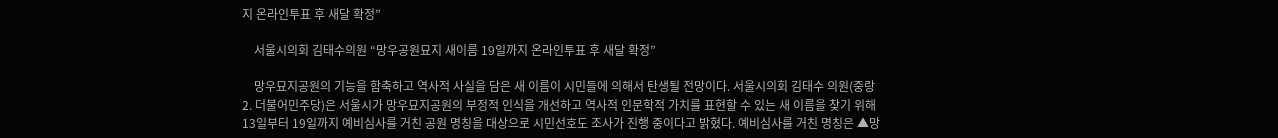지 온라인투표 후 새달 확정”

    서울시의회 김태수의원 “망우공원묘지 새이름 19일까지 온라인투표 후 새달 확정”

    망우묘지공원의 기능을 함축하고 역사적 사실을 담은 새 이름이 시민들에 의해서 탄생될 전망이다. 서울시의회 김태수 의원(중랑2. 더불어민주당)은 서울시가 망우묘지공원의 부정적 인식을 개선하고 역사적 인문학적 가치를 표현할 수 있는 새 이름을 찾기 위해 13일부터 19일까지 예비심사를 거친 공원 명칭을 대상으로 시민선호도 조사가 진행 중이다고 밝혔다. 예비심사를 거친 명칭은 ▲망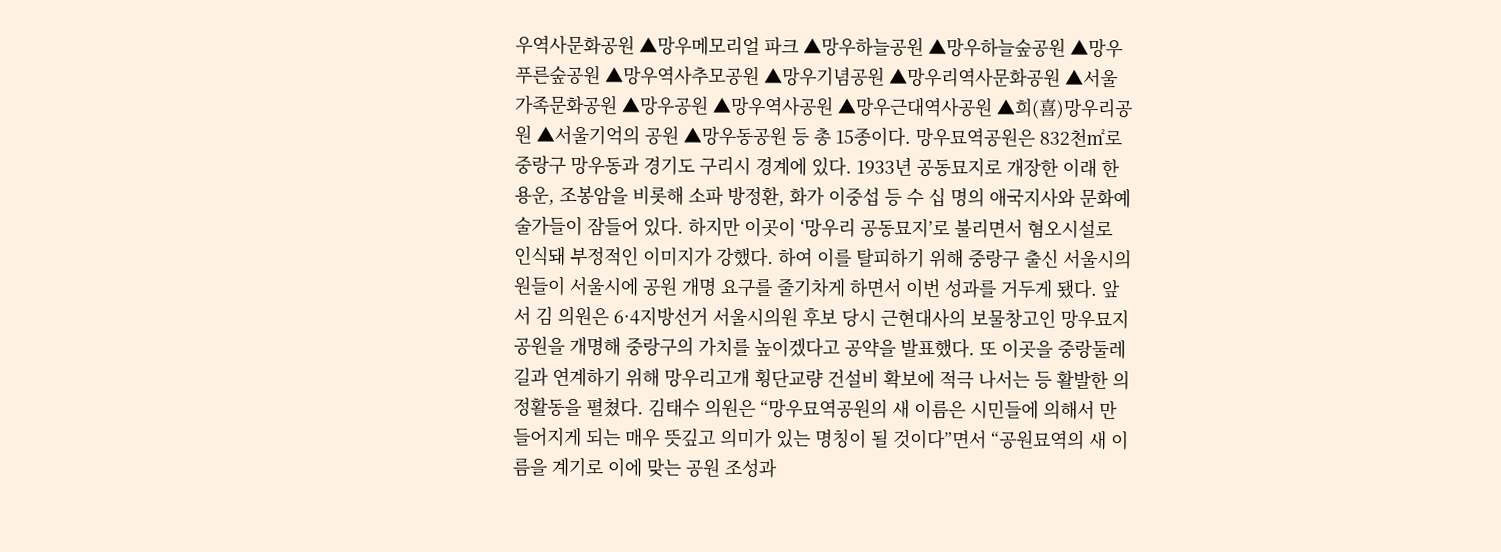우역사문화공원 ▲망우메모리얼 파크 ▲망우하늘공원 ▲망우하늘숲공원 ▲망우푸른숲공원 ▲망우역사추모공원 ▲망우기념공원 ▲망우리역사문화공원 ▲서울가족문화공원 ▲망우공원 ▲망우역사공원 ▲망우근대역사공원 ▲희(喜)망우리공원 ▲서울기억의 공원 ▲망우동공원 등 총 15종이다. 망우묘역공원은 832천㎡로 중랑구 망우동과 경기도 구리시 경계에 있다. 1933년 공동묘지로 개장한 이래 한용운, 조봉암을 비롯해 소파 방정환, 화가 이중섭 등 수 십 명의 애국지사와 문화예술가들이 잠들어 있다. 하지만 이곳이 ‘망우리 공동묘지’로 불리면서 혐오시설로 인식돼 부정적인 이미지가 강했다. 하여 이를 탈피하기 위해 중랑구 출신 서울시의원들이 서울시에 공원 개명 요구를 줄기차게 하면서 이번 성과를 거두게 됐다. 앞서 김 의원은 6·4지방선거 서울시의원 후보 당시 근현대사의 보물창고인 망우묘지공원을 개명해 중랑구의 가치를 높이겠다고 공약을 발표했다. 또 이곳을 중랑둘레길과 연계하기 위해 망우리고개 횡단교량 건설비 확보에 적극 나서는 등 활발한 의정활동을 펼쳤다. 김태수 의원은 “망우묘역공원의 새 이름은 시민들에 의해서 만들어지게 되는 매우 뜻깊고 의미가 있는 명칭이 될 것이다”면서 “공원묘역의 새 이름을 계기로 이에 맞는 공원 조성과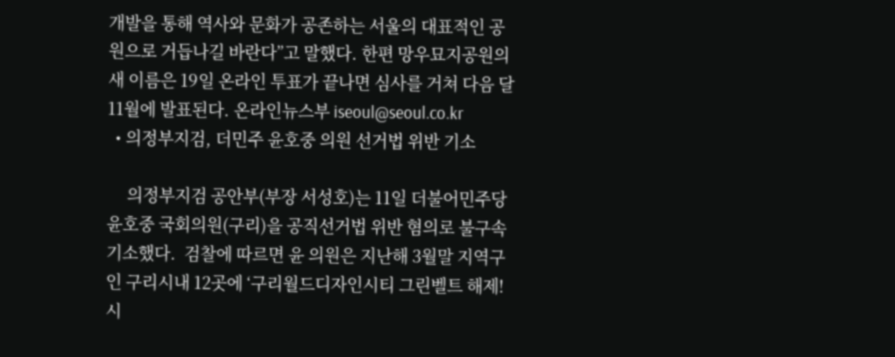개발을 통해 역사와 문화가 공존하는 서울의 대표적인 공원으로 거듭나길 바란다”고 말했다. 한편 망우묘지공원의 새 이름은 19일 온라인 투표가 끝나면 심사를 거쳐 다음 달 11월에 발표된다. 온라인뉴스부 iseoul@seoul.co.kr
  • 의정부지검, 더민주 윤호중 의원 선거법 위반 기소

     의정부지검 공안부(부장 서성호)는 11일 더불어민주당 윤호중 국회의원(구리)을 공직선거법 위반 혐의로 불구속 기소했다.  검찰에 따르면 윤 의원은 지난해 3월말 지역구인 구리시내 12곳에 ‘구리월드디자인시티 그린벨트 해제! 시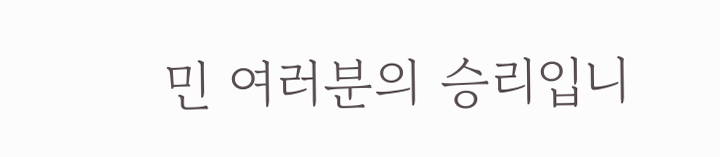민 여러분의 승리입니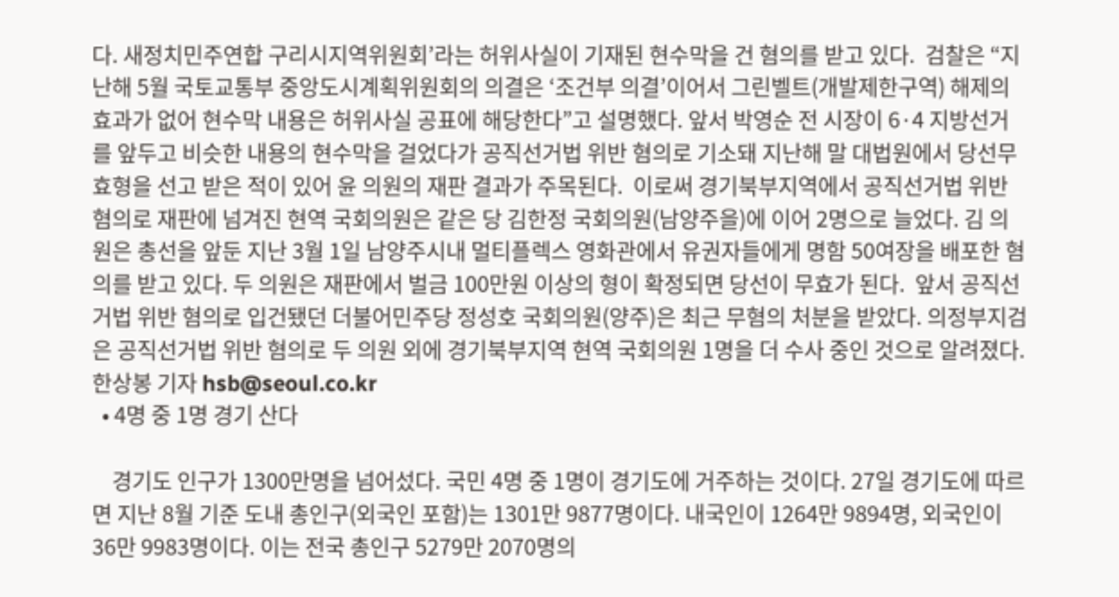다. 새정치민주연합 구리시지역위원회’라는 허위사실이 기재된 현수막을 건 혐의를 받고 있다.  검찰은 “지난해 5월 국토교통부 중앙도시계획위원회의 의결은 ‘조건부 의결’이어서 그린벨트(개발제한구역) 해제의 효과가 없어 현수막 내용은 허위사실 공표에 해당한다”고 설명했다. 앞서 박영순 전 시장이 6·4 지방선거를 앞두고 비슷한 내용의 현수막을 걸었다가 공직선거법 위반 혐의로 기소돼 지난해 말 대법원에서 당선무효형을 선고 받은 적이 있어 윤 의원의 재판 결과가 주목된다.  이로써 경기북부지역에서 공직선거법 위반 혐의로 재판에 넘겨진 현역 국회의원은 같은 당 김한정 국회의원(남양주을)에 이어 2명으로 늘었다. 김 의원은 총선을 앞둔 지난 3월 1일 남양주시내 멀티플렉스 영화관에서 유권자들에게 명함 50여장을 배포한 혐의를 받고 있다. 두 의원은 재판에서 벌금 100만원 이상의 형이 확정되면 당선이 무효가 된다.  앞서 공직선거법 위반 혐의로 입건됐던 더불어민주당 정성호 국회의원(양주)은 최근 무혐의 처분을 받았다. 의정부지검은 공직선거법 위반 혐의로 두 의원 외에 경기북부지역 현역 국회의원 1명을 더 수사 중인 것으로 알려졌다.  한상봉 기자 hsb@seoul.co.kr
  • 4명 중 1명 경기 산다

    경기도 인구가 1300만명을 넘어섰다. 국민 4명 중 1명이 경기도에 거주하는 것이다. 27일 경기도에 따르면 지난 8월 기준 도내 총인구(외국인 포함)는 1301만 9877명이다. 내국인이 1264만 9894명, 외국인이 36만 9983명이다. 이는 전국 총인구 5279만 2070명의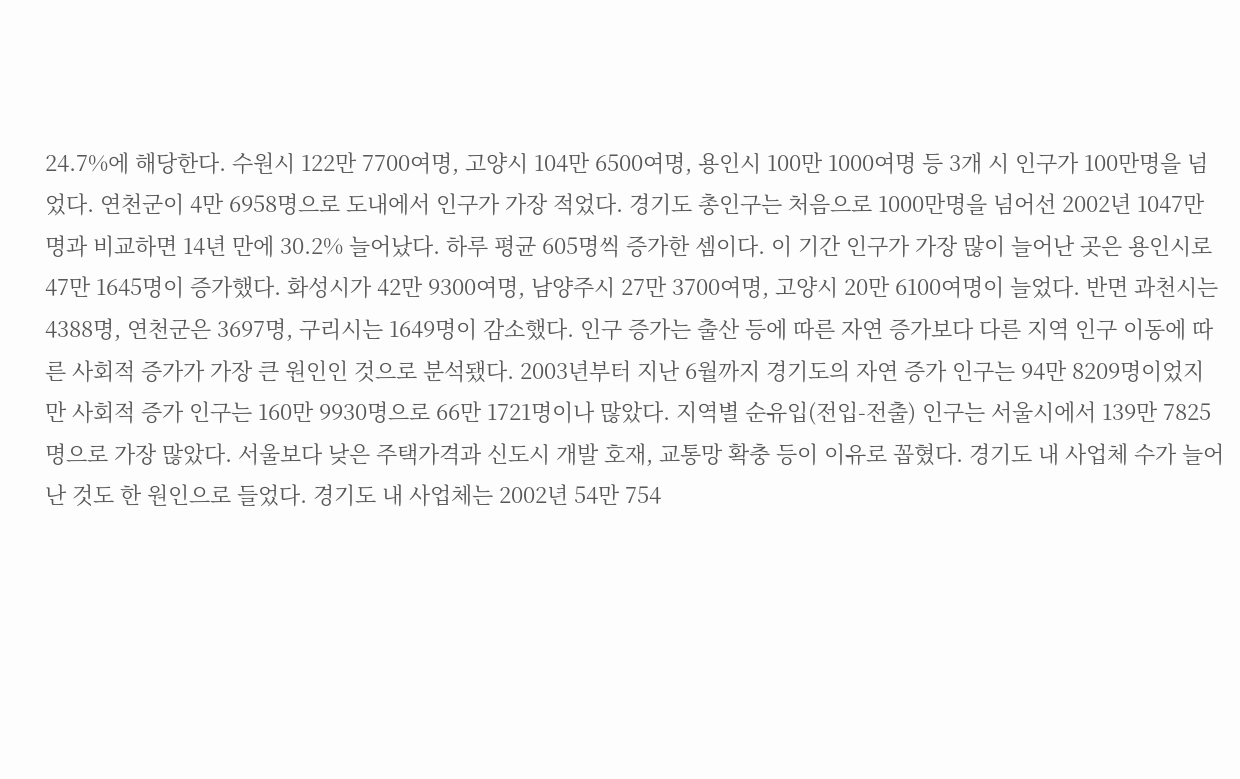24.7%에 해당한다. 수원시 122만 7700여명, 고양시 104만 6500여명, 용인시 100만 1000여명 등 3개 시 인구가 100만명을 넘었다. 연천군이 4만 6958명으로 도내에서 인구가 가장 적었다. 경기도 총인구는 처음으로 1000만명을 넘어선 2002년 1047만명과 비교하면 14년 만에 30.2% 늘어났다. 하루 평균 605명씩 증가한 셈이다. 이 기간 인구가 가장 많이 늘어난 곳은 용인시로 47만 1645명이 증가했다. 화성시가 42만 9300여명, 남양주시 27만 3700여명, 고양시 20만 6100여명이 늘었다. 반면 과천시는 4388명, 연천군은 3697명, 구리시는 1649명이 감소했다. 인구 증가는 출산 등에 따른 자연 증가보다 다른 지역 인구 이동에 따른 사회적 증가가 가장 큰 원인인 것으로 분석됐다. 2003년부터 지난 6월까지 경기도의 자연 증가 인구는 94만 8209명이었지만 사회적 증가 인구는 160만 9930명으로 66만 1721명이나 많았다. 지역별 순유입(전입-전출) 인구는 서울시에서 139만 7825명으로 가장 많았다. 서울보다 낮은 주택가격과 신도시 개발 호재, 교통망 확충 등이 이유로 꼽혔다. 경기도 내 사업체 수가 늘어난 것도 한 원인으로 들었다. 경기도 내 사업체는 2002년 54만 754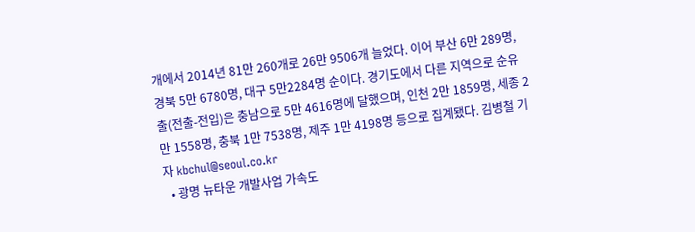개에서 2014년 81만 260개로 26만 9506개 늘었다. 이어 부산 6만 289명, 경북 5만 6780명, 대구 5만2284명 순이다. 경기도에서 다른 지역으로 순유출(전출-전입)은 충남으로 5만 4616명에 달했으며, 인천 2만 1859명, 세종 2만 1558명, 충북 1만 7538명, 제주 1만 4198명 등으로 집계됐다. 김병철 기자 kbchul@seoul.co.kr
  • 광명 뉴타운 개발사업 가속도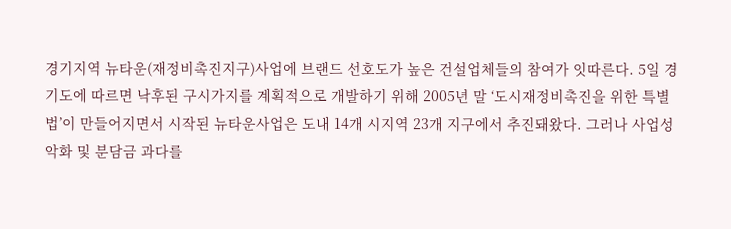경기지역 뉴타운(재정비촉진지구)사업에 브랜드 선호도가 높은 건설업체들의 참여가 잇따른다. 5일 경기도에 따르면 낙후된 구시가지를 계획적으로 개발하기 위해 2005년 말 ‘도시재정비촉진을 위한 특별법’이 만들어지면서 시작된 뉴타운사업은 도내 14개 시지역 23개 지구에서 추진돼왔다. 그러나 사업성 악화 및 분담금 과다를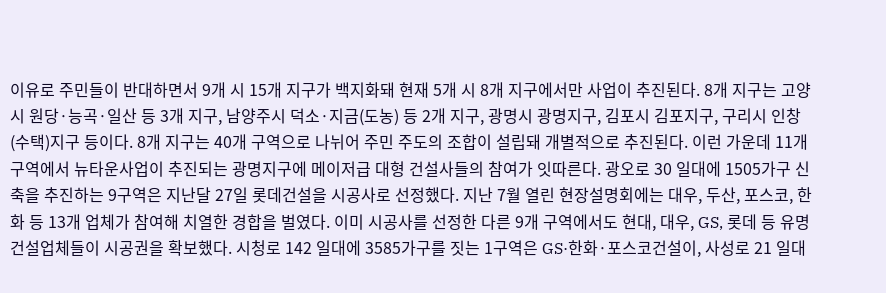이유로 주민들이 반대하면서 9개 시 15개 지구가 백지화돼 현재 5개 시 8개 지구에서만 사업이 추진된다. 8개 지구는 고양시 원당·능곡·일산 등 3개 지구, 남양주시 덕소·지금(도농) 등 2개 지구, 광명시 광명지구, 김포시 김포지구, 구리시 인창(수택)지구 등이다. 8개 지구는 40개 구역으로 나뉘어 주민 주도의 조합이 설립돼 개별적으로 추진된다. 이런 가운데 11개 구역에서 뉴타운사업이 추진되는 광명지구에 메이저급 대형 건설사들의 참여가 잇따른다. 광오로 30 일대에 1505가구 신축을 추진하는 9구역은 지난달 27일 롯데건설을 시공사로 선정했다. 지난 7월 열린 현장설명회에는 대우, 두산, 포스코, 한화 등 13개 업체가 참여해 치열한 경합을 벌였다. 이미 시공사를 선정한 다른 9개 구역에서도 현대, 대우, GS, 롯데 등 유명건설업체들이 시공권을 확보했다. 시청로 142 일대에 3585가구를 짓는 1구역은 GS·한화·포스코건설이, 사성로 21 일대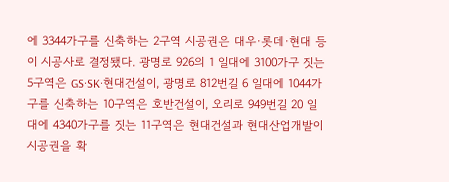에 3344가구를 신축하는 2구역 시공권은 대우·롯데·현대 등이 시공사로 결정됐다. 광명로 926의 1 일대에 3100가구 짓는 5구역은 GS·SK·현대건설이, 광명로 812번길 6 일대에 1044가구를 신축하는 10구역은 호반건설이, 오리로 949번길 20 일대에 4340가구를 짓는 11구역은 현대건설과 현대산업개발이 시공권을 확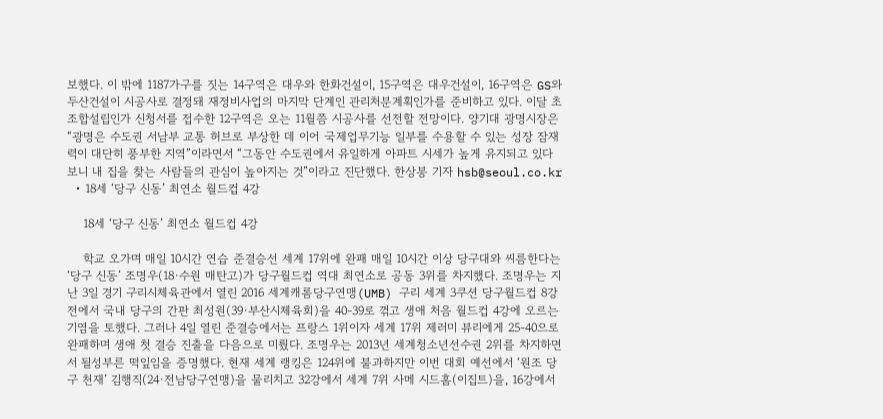보했다. 이 밖에 1187가구를 짓는 14구역은 대우와 한화건설이, 15구역은 대우건설이, 16구역은 GS와 두산건설이 시공사로 결정돼 재정비사업의 마지막 단계인 관리처분계획인가를 준비하고 있다. 이달 초 조합설립인가 신청서를 접수한 12구역은 오는 11월쯤 시공사를 선전할 전망이다. 양기대 광명시장은 “광명은 수도권 서남부 교통 허브로 부상한 데 이어 국제업무기능 일부를 수용할 수 있는 성장 잠재력이 대단히 풍부한 지역”이라면서 “그동안 수도권에서 유일하게 아파트 시세가 높게 유지되고 있다 보니 내 집을 찾는 사람들의 관심이 높아지는 것”이라고 진단했다. 한상봉 기자 hsb@seoul.co.kr
  • 18세 ‘당구 신동’ 최연소 월드컵 4강

    18세 ‘당구 신동’ 최연소 월드컵 4강

    학교 오가며 매일 10시간 연습 준결승선 세계 17위에 완패 매일 10시간 이상 당구대와 씨름한다는 ‘당구 신동’ 조명우(18·수원 매탄고)가 당구월드컵 역대 최연소로 공동 3위를 차지했다. 조명우는 지난 3일 경기 구리시체육관에서 열린 2016 세계캐롬당구연맹(UMB) 구리 세계 3쿠션 당구월드컵 8강전에서 국내 당구의 간판 최성원(39·부산시체육회)을 40-39로 꺾고 생애 처음 월드컵 4강에 오르는 기염을 토했다. 그러나 4일 열린 준결승에서는 프랑스 1위이자 세계 17위 제러미 뷰리에게 25-40으로 완패하며 생애 첫 결승 진출을 다음으로 미뤘다. 조명우는 2013년 세계청소년선수권 2위를 차지하면서 될성부른 떡잎임을 증명했다. 현재 세계 랭킹은 124위에 불과하지만 이번 대회 예선에서 ‘원조 당구 천재’ 김행직(24·전남당구연맹)을 물리치고 32강에서 세계 7위 사메 시드홈(이집트)을, 16강에서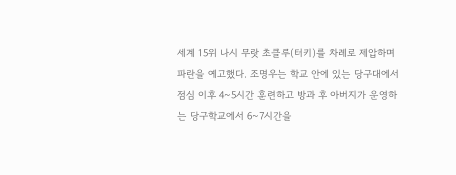세계 15위 나시 무랏 초클루(터키)를 차례로 제압하며 파란을 예고했다. 조명우는 학교 안에 있는 당구대에서 점심 이후 4~5시간 훈련하고 방과 후 아버지가 운영하는 당구학교에서 6~7시간을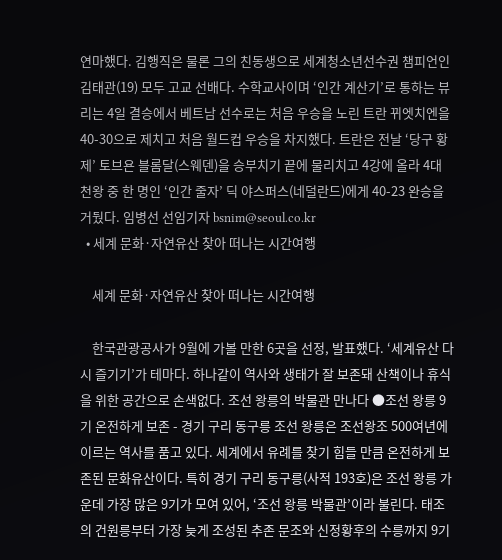연마했다. 김행직은 물론 그의 친동생으로 세계청소년선수권 챔피언인 김태관(19) 모두 고교 선배다. 수학교사이며 ‘인간 계산기’로 통하는 뷰리는 4일 결승에서 베트남 선수로는 처음 우승을 노린 트란 뀌엣치엔을 40-30으로 제치고 처음 월드컵 우승을 차지했다. 트란은 전날 ‘당구 황제’ 토브욘 블롬달(스웨덴)을 승부치기 끝에 물리치고 4강에 올라 4대 천왕 중 한 명인 ‘인간 줄자’ 딕 야스퍼스(네덜란드)에게 40-23 완승을 거뒀다. 임병선 선임기자 bsnim@seoul.co.kr
  • 세계 문화·자연유산 찾아 떠나는 시간여행

    세계 문화·자연유산 찾아 떠나는 시간여행

    한국관광공사가 9월에 가볼 만한 6곳을 선정, 발표했다. ‘세계유산 다시 즐기기’가 테마다. 하나같이 역사와 생태가 잘 보존돼 산책이나 휴식을 위한 공간으로 손색없다. 조선 왕릉의 박물관 만나다 ●조선 왕릉 9기 온전하게 보존 - 경기 구리 동구릉 조선 왕릉은 조선왕조 500여년에 이르는 역사를 품고 있다. 세계에서 유례를 찾기 힘들 만큼 온전하게 보존된 문화유산이다. 특히 경기 구리 동구릉(사적 193호)은 조선 왕릉 가운데 가장 많은 9기가 모여 있어, ‘조선 왕릉 박물관’이라 불린다. 태조의 건원릉부터 가장 늦게 조성된 추존 문조와 신정황후의 수릉까지 9기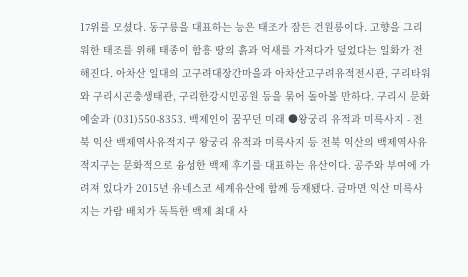17위를 모셨다. 동구릉을 대표하는 능은 태조가 잠든 건원릉이다. 고향을 그리워한 태조를 위해 태종이 함흥 땅의 흙과 억새를 가져다가 덮었다는 일화가 전해진다. 아차산 일대의 고구려대장간마을과 아차산고구려유적전시관, 구리타워와 구리시곤충생태관, 구리한강시민공원 등을 묶어 돌아볼 만하다. 구리시 문화예술과 (031)550-8353. 백제인이 꿈꾸던 미래 ●왕궁리 유적과 미륵사지 - 전북 익산 백제역사유적지구 왕궁리 유적과 미륵사지 등 전북 익산의 백제역사유적지구는 문화적으로 융성한 백제 후기를 대표하는 유산이다. 공주와 부여에 가려져 있다가 2015년 유네스코 세계유산에 함께 등재됐다. 금마면 익산 미륵사지는 가람 배치가 독특한 백제 최대 사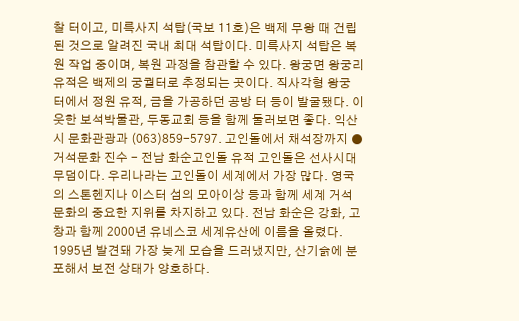찰 터이고, 미륵사지 석탑(국보 11호)은 백제 무왕 때 건립된 것으로 알려진 국내 최대 석탑이다. 미륵사지 석탑은 복원 작업 중이며, 복원 과정을 참관할 수 있다. 왕궁면 왕궁리 유적은 백제의 궁궐터로 추정되는 곳이다. 직사각형 왕궁 터에서 정원 유적, 금을 가공하던 공방 터 등이 발굴됐다. 이웃한 보석박물관, 두동교회 등을 함께 둘러보면 좋다. 익산시 문화관광과 (063)859-5797. 고인돌에서 채석장까지 ●거석문화 진수 - 전남 화순고인돌 유적 고인돌은 선사시대 무덤이다. 우리나라는 고인돌이 세계에서 가장 많다. 영국의 스톤헨지나 이스터 섬의 모아이상 등과 함께 세계 거석문화의 중요한 지위를 차지하고 있다. 전남 화순은 강화, 고창과 함께 2000년 유네스코 세계유산에 이름을 올렸다. 1995년 발견돼 가장 늦게 모습을 드러냈지만, 산기슭에 분포해서 보전 상태가 양호하다.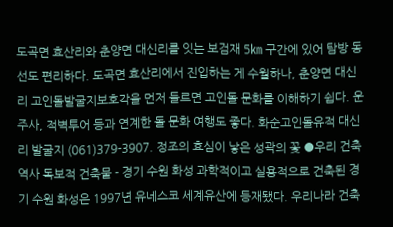도곡면 효산리와 춘양면 대신리를 잇는 보검재 5㎞ 구간에 있어 탐방 동선도 편리하다. 도곡면 효산리에서 진입하는 게 수월하나, 춘양면 대신리 고인돌발굴지보호각을 먼저 들르면 고인돌 문화를 이해하기 쉽다. 운주사, 적벽투어 등과 연계한 돌 문화 여행도 좋다. 화순고인돌유적 대신리 발굴지 (061)379-3907. 정조의 효심이 낳은 성곽의 꽃 ●우리 건축역사 독보적 건축물 - 경기 수원 화성 과학적이고 실용적으로 건축된 경기 수원 화성은 1997년 유네스코 세계유산에 등재됐다. 우리나라 건축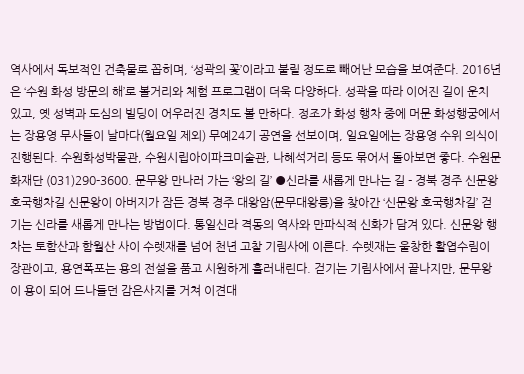역사에서 독보적인 건축물로 꼽히며, ‘성곽의 꽃’이라고 불릴 정도로 빼어난 모습을 보여준다. 2016년은 ‘수원 화성 방문의 해’로 볼거리와 체험 프로그램이 더욱 다양하다. 성곽을 따라 이어진 길이 운치 있고, 옛 성벽과 도심의 빌딩이 어우러진 경치도 볼 만하다. 정조가 화성 행차 중에 머문 화성행궁에서는 장용영 무사들이 날마다(월요일 제외) 무예24기 공연을 선보이며, 일요일에는 장용영 수위 의식이 진행된다. 수원화성박물관, 수원시립아이파크미술관, 나혜석거리 등도 묶어서 돌아보면 좋다. 수원문화재단 (031)290-3600. 문무왕 만나러 가는 ‘왕의 길’ ●신라를 새롭게 만나는 길 - 경북 경주 신문왕 호국행차길 신문왕이 아버지가 잠든 경북 경주 대왕암(문무대왕릉)을 찾아간 ‘신문왕 호국행차길’ 걷기는 신라를 새롭게 만나는 방법이다. 통일신라 격동의 역사와 만파식적 신화가 담겨 있다. 신문왕 행차는 토함산과 함월산 사이 수렛재를 넘어 천년 고찰 기림사에 이른다. 수렛재는 울창한 활엽수림이 장관이고, 용연폭포는 용의 전설을 품고 시원하게 흘러내린다. 걷기는 기림사에서 끝나지만, 문무왕이 용이 되어 드나들던 감은사지를 거쳐 이견대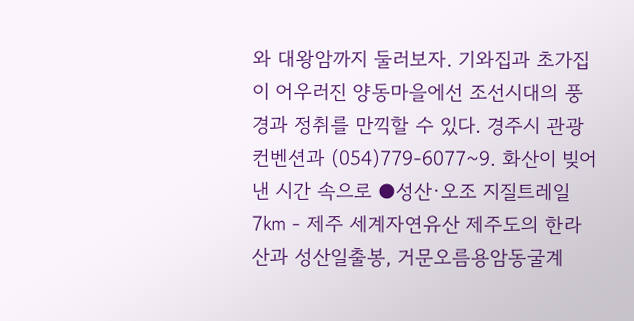와 대왕암까지 둘러보자. 기와집과 초가집이 어우러진 양동마을에선 조선시대의 풍경과 정취를 만끽할 수 있다. 경주시 관광컨벤션과 (054)779-6077~9. 화산이 빚어낸 시간 속으로 ●성산·오조 지질트레일 7㎞ - 제주 세계자연유산 제주도의 한라산과 성산일출봉, 거문오름용암동굴계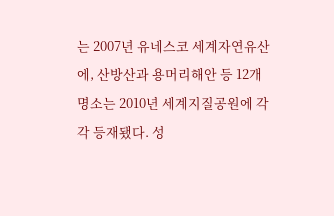는 2007년 유네스코 세계자연유산에, 산방산과 용머리해안 등 12개 명소는 2010년 세계지질공원에 각각 등재됐다. 성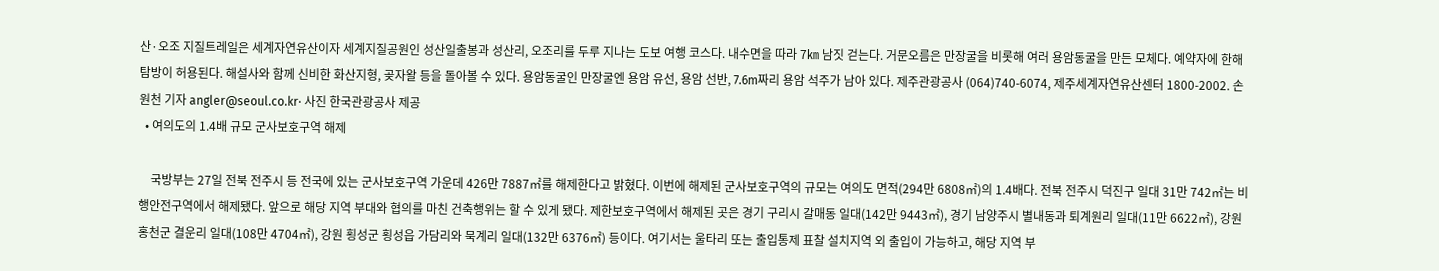산·오조 지질트레일은 세계자연유산이자 세계지질공원인 성산일출봉과 성산리, 오조리를 두루 지나는 도보 여행 코스다. 내수면을 따라 7㎞ 남짓 걷는다. 거문오름은 만장굴을 비롯해 여러 용암동굴을 만든 모체다. 예약자에 한해 탐방이 허용된다. 해설사와 함께 신비한 화산지형, 곶자왈 등을 돌아볼 수 있다. 용암동굴인 만장굴엔 용암 유선, 용암 선반, 7.6m짜리 용암 석주가 남아 있다. 제주관광공사 (064)740-6074, 제주세계자연유산센터 1800-2002. 손원천 기자 angler@seoul.co.kr· 사진 한국관광공사 제공
  • 여의도의 1.4배 규모 군사보호구역 해제

    국방부는 27일 전북 전주시 등 전국에 있는 군사보호구역 가운데 426만 7887㎡를 해제한다고 밝혔다. 이번에 해제된 군사보호구역의 규모는 여의도 면적(294만 6808㎡)의 1.4배다. 전북 전주시 덕진구 일대 31만 742㎡는 비행안전구역에서 해제됐다. 앞으로 해당 지역 부대와 협의를 마친 건축행위는 할 수 있게 됐다. 제한보호구역에서 해제된 곳은 경기 구리시 갈매동 일대(142만 9443㎡), 경기 남양주시 별내동과 퇴계원리 일대(11만 6622㎡), 강원 홍천군 결운리 일대(108만 4704㎡), 강원 횡성군 횡성읍 가담리와 묵계리 일대(132만 6376㎡) 등이다. 여기서는 울타리 또는 출입통제 표찰 설치지역 외 출입이 가능하고, 해당 지역 부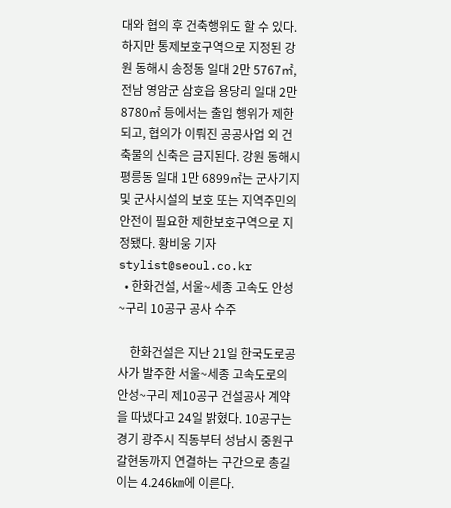대와 협의 후 건축행위도 할 수 있다. 하지만 통제보호구역으로 지정된 강원 동해시 송정동 일대 2만 5767㎡, 전남 영암군 삼호읍 용당리 일대 2만 8780㎡ 등에서는 출입 행위가 제한되고, 협의가 이뤄진 공공사업 외 건축물의 신축은 금지된다. 강원 동해시 평릉동 일대 1만 6899㎡는 군사기지 및 군사시설의 보호 또는 지역주민의 안전이 필요한 제한보호구역으로 지정됐다. 황비웅 기자 stylist@seoul.co.kr
  • 한화건설, 서울~세종 고속도 안성~구리 10공구 공사 수주

    한화건설은 지난 21일 한국도로공사가 발주한 서울~세종 고속도로의 안성~구리 제10공구 건설공사 계약을 따냈다고 24일 밝혔다. 10공구는 경기 광주시 직동부터 성남시 중원구 갈현동까지 연결하는 구간으로 총길이는 4.246㎞에 이른다.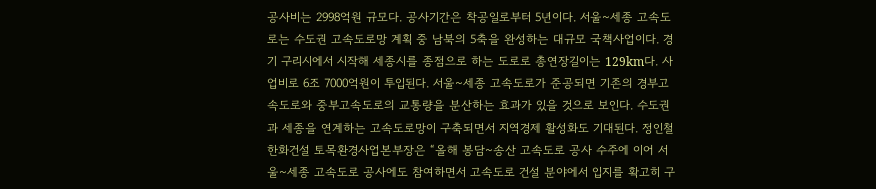공사비는 2998억원 규모다. 공사기간은 착공일로부터 5년이다. 서울~세종 고속도로는 수도권 고속도로망 계획 중 남북의 5축을 완성하는 대규모 국책사업이다. 경기 구리시에서 시작해 세종시를 종점으로 하는 도로로 총연장길이는 129km다. 사업비로 6조 7000억원이 투입된다. 서울~세종 고속도로가 준공되면 기존의 경부고속도로와 중부고속도로의 교통량을 분산하는 효과가 있을 것으로 보인다. 수도권과 세종을 연계하는 고속도로망이 구축되면서 지역경제 활성화도 기대된다. 정인철 한화건설 토목환경사업본부장은 “올해 봉담~송산 고속도로 공사 수주에 이어 서울~세종 고속도로 공사에도 참여하면서 고속도로 건설 분야에서 입지를 확고히 구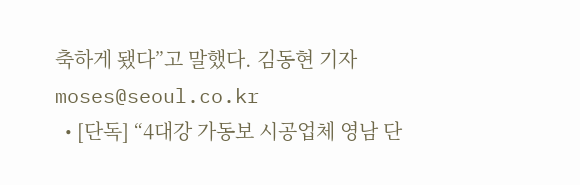축하게 됐다”고 말했다. 김동현 기자 moses@seoul.co.kr
  • [단독] “4대강 가동보 시공업체 영남 단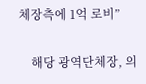체장측에 1억 로비”

    해당 광역단체장, 의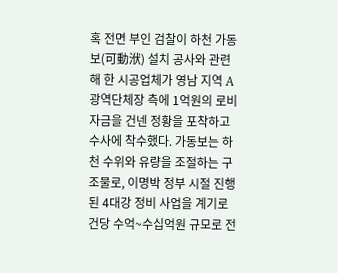혹 전면 부인 검찰이 하천 가동보(可動洑) 설치 공사와 관련해 한 시공업체가 영남 지역 A광역단체장 측에 1억원의 로비자금을 건넨 정황을 포착하고 수사에 착수했다. 가동보는 하천 수위와 유량을 조절하는 구조물로, 이명박 정부 시절 진행된 4대강 정비 사업을 계기로 건당 수억~수십억원 규모로 전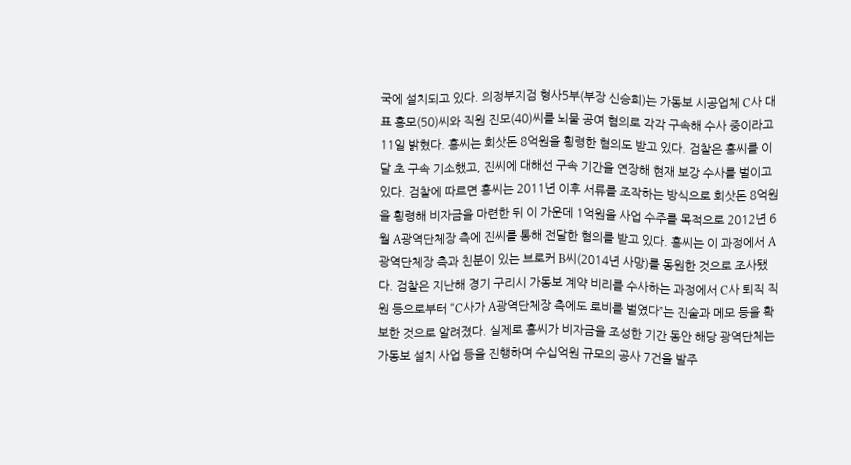국에 설치되고 있다. 의정부지검 형사5부(부장 신승희)는 가동보 시공업체 C사 대표 홍모(50)씨와 직원 진모(40)씨를 뇌물 공여 혐의로 각각 구속해 수사 중이라고 11일 밝혔다. 홍씨는 회삿돈 8억원을 횡령한 혐의도 받고 있다. 검찰은 홍씨를 이달 초 구속 기소했고, 진씨에 대해선 구속 기간을 연장해 현재 보강 수사를 벌이고 있다. 검찰에 따르면 홍씨는 2011년 이후 서류를 조작하는 방식으로 회삿돈 8억원을 횡령해 비자금을 마련한 뒤 이 가운데 1억원을 사업 수주를 목적으로 2012년 6월 A광역단체장 측에 진씨를 통해 전달한 혐의를 받고 있다. 홍씨는 이 과정에서 A광역단체장 측과 친분이 있는 브로커 B씨(2014년 사망)를 동원한 것으로 조사됐다. 검찰은 지난해 경기 구리시 가동보 계약 비리를 수사하는 과정에서 C사 퇴직 직원 등으로부터 “C사가 A광역단체장 측에도 로비를 벌였다”는 진술과 메모 등을 확보한 것으로 알려졌다. 실제로 홍씨가 비자금을 조성한 기간 동안 해당 광역단체는 가동보 설치 사업 등을 진행하며 수십억원 규모의 공사 7건을 발주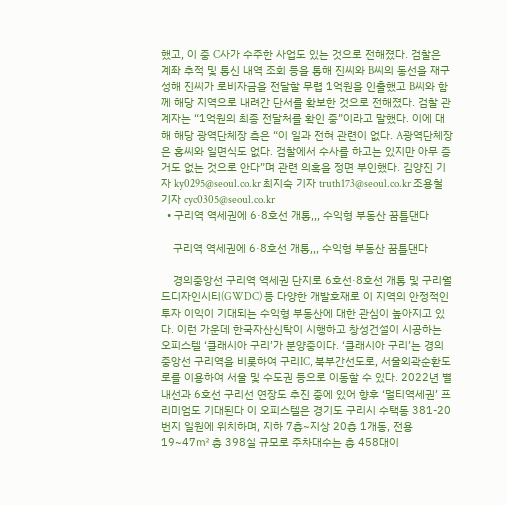했고, 이 중 C사가 수주한 사업도 있는 것으로 전해졌다. 검찰은 계좌 추적 및 통신 내역 조회 등을 통해 진씨와 B씨의 동선을 재구성해 진씨가 로비자금을 전달할 무렵 1억원을 인출했고 B씨와 함께 해당 지역으로 내려간 단서를 확보한 것으로 전해졌다. 검찰 관계자는 “1억원의 최종 전달처를 확인 중”이라고 말했다. 이에 대해 해당 광역단체장 측은 “이 일과 전혀 관련이 없다. A광역단체장은 홍씨와 일면식도 없다. 검찰에서 수사를 하고는 있지만 아무 증거도 없는 것으로 안다”며 관련 의혹을 정면 부인했다. 김양진 기자 ky0295@seoul.co.kr 최지숙 기자 truth173@seoul.co.kr 조용철 기자 cyc0305@seoul.co.kr
  • 구리역 역세권에 6·8호선 개통,,, 수익형 부동산 꿈틀댄다

    구리역 역세권에 6·8호선 개통,,, 수익형 부동산 꿈틀댄다

    경의중앙선 구리역 역세권 단지로 6호선·8호선 개통 및 구리월드디자인시티(GWDC) 등 다양한 개발호재로 이 지역의 안정적인 투자 이익이 기대되는 수익형 부동산에 대한 관심이 높아지고 있다. 이런 가운데 한국자산신탁이 시행하고 창성건설이 시공하는 오피스텔 ‘클래시아 구리’가 분양중이다. ‘클래시아 구리’는 경의중앙선 구리역을 비롯하여 구리IC, 북부간선도로, 서울외곽순환도로를 이용하여 서울 및 수도권 등으로 이동할 수 있다. 2022년 별내선과 6호선 구리선 연장도 추진 중에 있어 향후 ‘멀티역세권’ 프리미엄도 기대된다 이 오피스텔은 경기도 구리시 수택동 381-20번지 일원에 위치하며, 지하 7층~지상 20층 1개동, 전용 19~47㎡ 총 398실 규모로 주차대수는 총 458대이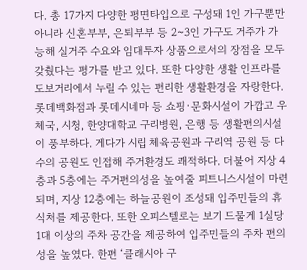다. 총 17가지 다양한 평면타입으로 구성돼 1인 가구뿐만 아니라 신혼부부, 은퇴부부 등 2~3인 가구도 거주가 가능해 실거주 수요와 임대투자 상품으로서의 장점을 모두 갖췄다는 평가를 받고 있다. 또한 다양한 생활 인프라를 도보거리에서 누릴 수 있는 편리한 생활환경을 자랑한다. 롯데백화점과 롯데시네마 등 쇼핑·문화시설이 가깝고 우체국, 시청, 한양대학교 구리병원, 은행 등 생활편의시설이 풍부하다. 게다가 시립 체육공원과 구리역 공원 등 다수의 공원도 인접해 주거환경도 쾌적하다. 더불어 지상 4층과 5층에는 주거편의성을 높여줄 피트니스시설이 마련되며, 지상 12층에는 하늘공원이 조성돼 입주민들의 휴식처를 제공한다. 또한 오피스텔로는 보기 드물게 1실당 1대 이상의 주차 공간을 제공하여 입주민들의 주차 편의성을 높였다. 한편 ‘클래시아 구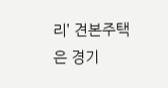리’ 견본주택은 경기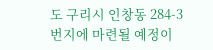도 구리시 인창동 284-3번지에 마련될 예정이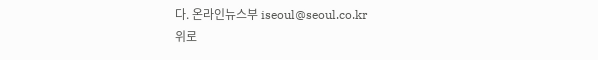다. 온라인뉴스부 iseoul@seoul.co.kr
위로